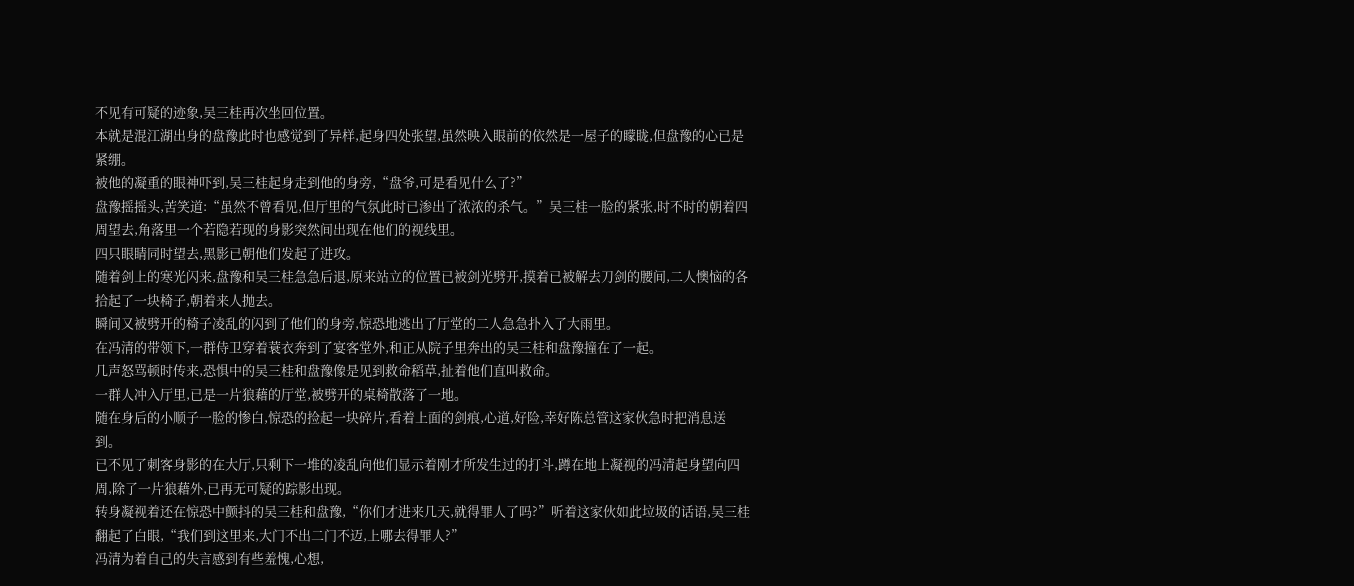不见有可疑的迹象,吴三桂再次坐回位置。
本就是混江湖出身的盘豫此时也感觉到了异样,起身四处张望,虽然映入眼前的依然是一屋子的矇眬,但盘豫的心已是紧绷。
被他的凝重的眼神吓到,吴三桂起身走到他的身旁,“盘爷,可是看见什么了?”
盘豫摇摇头,苦笑道:“虽然不曾看见,但厅里的气氛此时已渗出了浓浓的杀气。”吴三桂一脸的紧张,时不时的朝着四周望去,角落里一个若隐若现的身影突然间出现在他们的视线里。
四只眼睛同时望去,黑影已朝他们发起了进攻。
随着剑上的寒光闪来,盘豫和吴三桂急急后退,原来站立的位置已被剑光劈开,摸着已被解去刀剑的腰间,二人懊恼的各拾起了一块椅子,朝着来人抛去。
瞬间又被劈开的椅子凌乱的闪到了他们的身旁,惊恐地逃出了厅堂的二人急急扑入了大雨里。
在冯清的带领下,一群侍卫穿着蓑衣奔到了宴客堂外,和正从院子里奔出的吴三桂和盘豫撞在了一起。
几声怒骂顿时传来,恐惧中的吴三桂和盘豫像是见到救命稻草,扯着他们直叫救命。
一群人冲入厅里,已是一片狼藉的厅堂,被劈开的桌椅散落了一地。
随在身后的小顺子一脸的惨白,惊恐的捡起一块碎片,看着上面的剑痕,心道,好险,幸好陈总管这家伙急时把消息送到。
已不见了刺客身影的在大厅,只剩下一堆的凌乱向他们显示着刚才所发生过的打斗,蹲在地上凝视的冯清起身望向四周,除了一片狼藉外,已再无可疑的踪影出现。
转身凝视着还在惊恐中颤抖的吴三桂和盘豫,“你们才进来几天,就得罪人了吗?”听着这家伙如此垃圾的话语,吴三桂翻起了白眼,“我们到这里来,大门不出二门不迈,上哪去得罪人?”
冯清为着自己的失言感到有些羞愧,心想,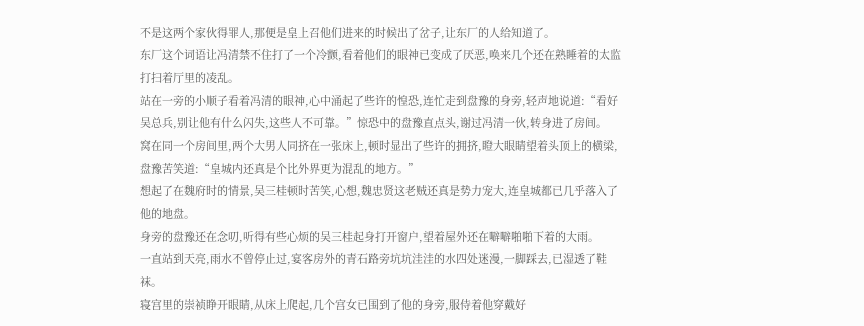不是这两个家伙得罪人,那便是皇上召他们进来的时候出了岔子,让东厂的人给知道了。
东厂这个词语让冯清禁不住打了一个冷颤,看着他们的眼神已变成了厌恶,唤来几个还在熟睡着的太监打扫着厅里的凌乱。
站在一旁的小顺子看着冯清的眼神,心中涌起了些许的惶恐,连忙走到盘豫的身旁,轻声地说道:“看好吴总兵,别让他有什么闪失,这些人不可靠。”惊恐中的盘豫直点头,谢过冯清一伙,转身进了房间。
窝在同一个房间里,两个大男人同挤在一张床上,顿时显出了些许的拥挤,瞪大眼睛望着头顶上的横梁,盘豫苦笑道:“皇城内还真是个比外界更为混乱的地方。”
想起了在魏府时的情景,吴三桂顿时苦笑,心想,魏忠贤这老贼还真是势力宠大,连皇城都已几乎落入了他的地盘。
身旁的盘豫还在念叨,听得有些心烦的吴三桂起身打开窗户,望着屋外还在噼噼啪啪下着的大雨。
一直站到天亮,雨水不曾停止过,宴客房外的青石路旁坑坑洼洼的水四处迷漫,一脚踩去,已湿透了鞋袜。
寝宫里的崇祯睁开眼睛,从床上爬起,几个宫女已围到了他的身旁,服侍着他穿戴好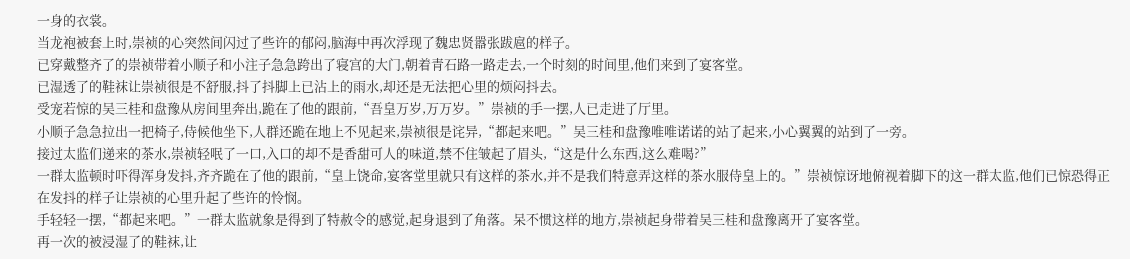一身的衣裳。
当龙袍被套上时,崇祯的心突然间闪过了些许的郁闷,脑海中再次浮现了魏忠贤嚣张跋扈的样子。
已穿戴整齐了的崇祯带着小顺子和小注子急急跨出了寝宫的大门,朝着青石路一路走去,一个时刻的时间里,他们来到了宴客堂。
已湿透了的鞋袜让崇祯很是不舒服,抖了抖脚上已沾上的雨水,却还是无法把心里的烦闷抖去。
受宠若惊的吴三桂和盘豫从房间里奔出,跪在了他的跟前,“吾皇万岁,万万岁。”崇祯的手一摆,人已走进了厅里。
小顺子急急拉出一把椅子,侍候他坐下,人群还跪在地上不见起来,崇祯很是诧异,“都起来吧。”吴三桂和盘豫唯唯诺诺的站了起来,小心翼翼的站到了一旁。
接过太监们递来的茶水,崇祯轻呡了一口,入口的却不是香甜可人的味道,禁不住皱起了眉头,“这是什么东西,这么难喝?”
一群太监顿时吓得浑身发抖,齐齐跪在了他的跟前,“皇上饶命,宴客堂里就只有这样的茶水,并不是我们特意弄这样的茶水服侍皇上的。”崇祯惊讶地俯视着脚下的这一群太监,他们已惊恐得正在发抖的样子让崇祯的心里升起了些许的怜悯。
手轻轻一摆,“都起来吧。”一群太监就象是得到了特赦令的感觉,起身退到了角落。呆不惯这样的地方,崇祯起身带着吴三桂和盘豫离开了宴客堂。
再一次的被浸湿了的鞋袜,让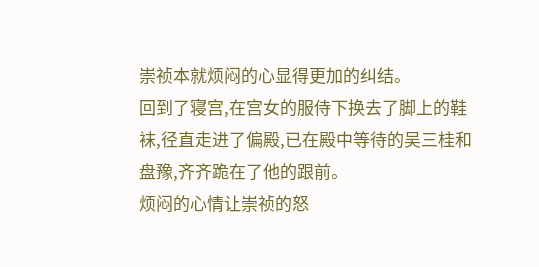崇祯本就烦闷的心显得更加的纠结。
回到了寝宫,在宫女的服侍下换去了脚上的鞋袜,径直走进了偏殿,已在殿中等待的吴三桂和盘豫,齐齐跪在了他的跟前。
烦闷的心情让崇祯的怒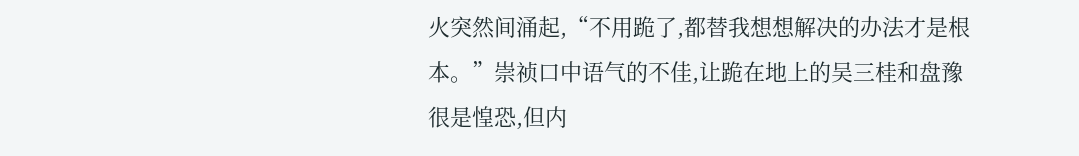火突然间涌起,“不用跪了,都替我想想解决的办法才是根本。”崇祯口中语气的不佳,让跪在地上的吴三桂和盘豫很是惶恐,但内